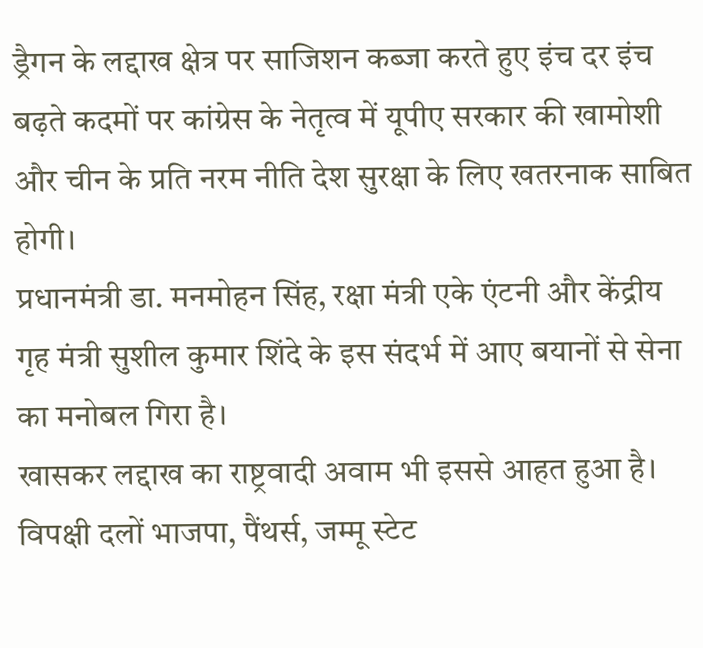ड्रैगन के लद्दाख क्षेत्र पर साजिशन कब्जा करते हुए इंच दर इंच बढ़ते कदमों पर कांग्रेस के नेतृत्व में यूपीए सरकार की खामोशी और चीन के प्रति नरम नीति देश सुरक्षा के लिए खतरनाक साबित होगी।
प्रधानमंत्री डा. मनमोहन सिंह, रक्षा मंत्री एके एंटनी और केंद्रीय गृह मंत्री सुशील कुमार शिंदे के इस संदर्भ में आए बयानों से सेना का मनोबल गिरा है।
खासकर लद्दाख का राष्ट्रवादी अवाम भी इससे आहत हुआ है। विपक्षी दलों भाजपा, पैंथर्स, जम्मू स्टेट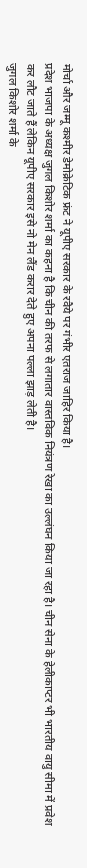मोर्चा और जम्मू कश्मीर डेमोक्रेटिक फ्रंट ने यूपीए सरकार के रवैये पर गंभीर एतराज जाहिर किया है।
प्रदेश भाजपा के अध्यक्ष जुगल किशोर शर्मा का कहना है कि चीन की तरफ से लगातार वास्तविक नियंत्रण रेखा का उल्लंघन किया जा रहा है। चीन सेना के हेलीकाप्टर भी भारतीय वायु सीमा में प्रवेश कर लौट जाते हैं लेकिन यूपीए सरकार इसे नो मेन लैंड करार देते हुए अपना पल्ला झाड़ लेती है।
जुगल किशोर शर्मा के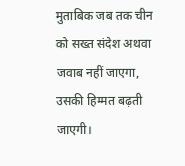मुताबिक जब तक चीन को सख्त संदेश अथवा जवाब नहीं जाएगा, उसकी हिम्मत बढ़ती जाएगी।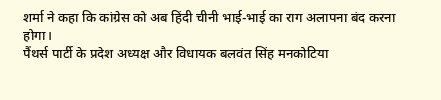शर्मा ने कहा कि कांग्रेस को अब हिंदी चीनी भाई-भाई का राग अलापना बंद करना होगा।
पैंथर्स पार्टी के प्रदेश अध्यक्ष और विधायक बलवंत सिंह मनकोटिया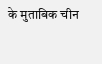के मुताबिक चीन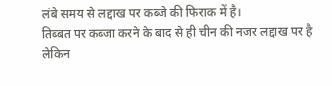लंबे समय से लद्दाख पर कब्जे की फिराक में है।
तिब्बत पर कब्जा करने के बाद से ही चीन की नजर लद्दाख पर है लेकिन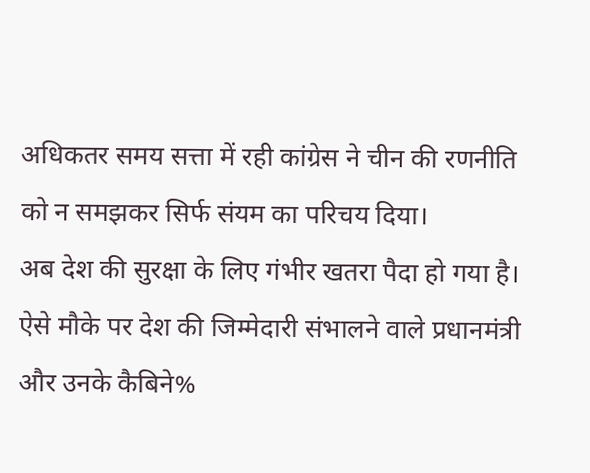अधिकतर समय सत्ता में रही कांग्रेस ने चीन की रणनीति को न समझकर सिर्फ संयम का परिचय दिया।
अब देश की सुरक्षा के लिए गंभीर खतरा पैदा हो गया है। ऐसे मौके पर देश की जिम्मेदारी संभालने वाले प्रधानमंत्री और उनके कैबिने%